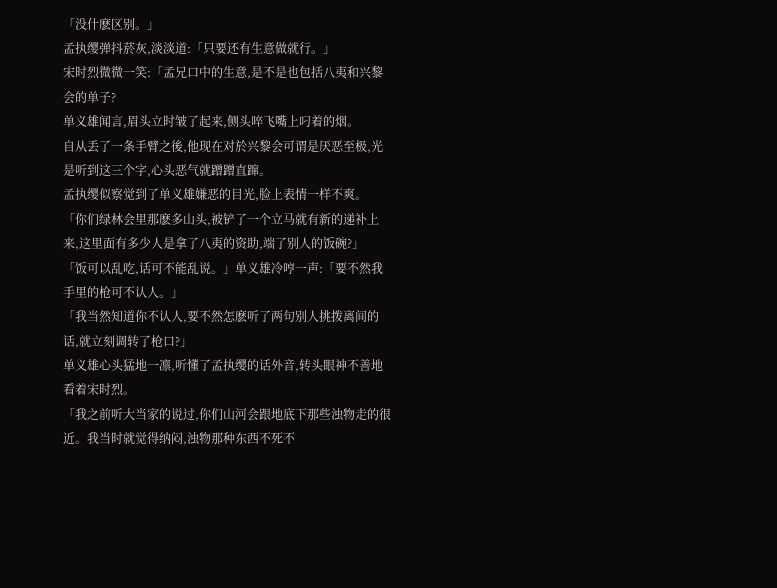「没什麽区别。」
孟执缨弹抖菸灰,淡淡道:「只要还有生意做就行。」
宋时烈微微一笑:「孟兄口中的生意,是不是也包括八夷和兴黎会的单子?
单义雄闻言,眉头立时皱了起来,侧头啐飞嘴上叼着的烟。
自从丢了一条手臂之後,他现在对於兴黎会可谓是厌恶至极,光是听到这三个字,心头恶气就蹭蹭直蹿。
孟执缨似察觉到了单义雄嫌恶的目光,脸上表情一样不爽。
「你们绿林会里那麽多山头,被铲了一个立马就有新的递补上来,这里面有多少人是拿了八夷的资助,端了别人的饭碗?」
「饭可以乱吃,话可不能乱说。」单义雄冷哼一声:「要不然我手里的枪可不认人。」
「我当然知道你不认人,要不然怎麽听了两句别人挑拨离间的话,就立刻调转了枪口?」
单义雄心头猛地一凛,听懂了孟执缨的话外音,转头眼神不善地看着宋时烈。
「我之前听大当家的说过,你们山河会跟地底下那些浊物走的很近。我当时就觉得纳闷,浊物那种东西不死不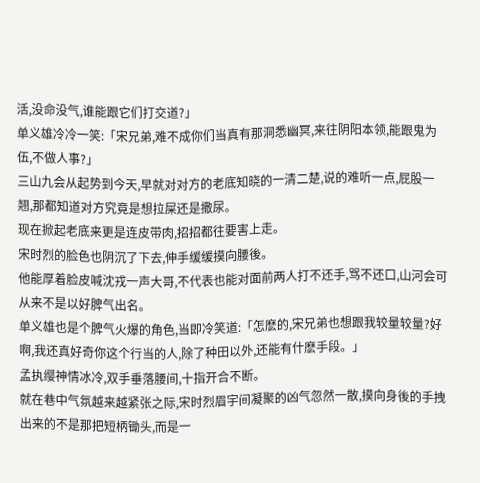活,没命没气,谁能跟它们打交道?」
单义雄冷冷一笑:「宋兄弟,难不成你们当真有那洞悉幽冥,来往阴阳本领,能跟鬼为伍,不做人事?」
三山九会从起势到今天,早就对对方的老底知晓的一清二楚,说的难听一点,屁股一翘,那都知道对方究竟是想拉屎还是撒尿。
现在掀起老底来更是连皮带肉,招招都往要害上走。
宋时烈的脸色也阴沉了下去,伸手缓缓摸向腰後。
他能厚着脸皮喊沈戎一声大哥,不代表也能对面前两人打不还手,骂不还口,山河会可从来不是以好脾气出名。
单义雄也是个脾气火爆的角色,当即冷笑道:「怎麽的,宋兄弟也想跟我较量较量?好啊,我还真好奇你这个行当的人,除了种田以外,还能有什麽手段。」
孟执缨神情冰冷,双手垂落腰间,十指开合不断。
就在巷中气氛越来越紧张之际,宋时烈眉宇间凝聚的凶气忽然一散,摸向身後的手拽出来的不是那把短柄锄头,而是一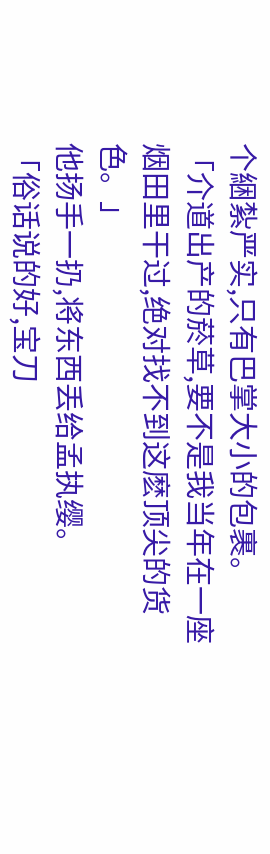个綑紮严实,只有巴掌大小的包裹。
「介道出产的菸草,要不是我当年在一座烟田里干过,绝对找不到这麽顶尖的货色。」
他扬手一扔,将东西丢给孟执缨。
「俗话说的好,宝刀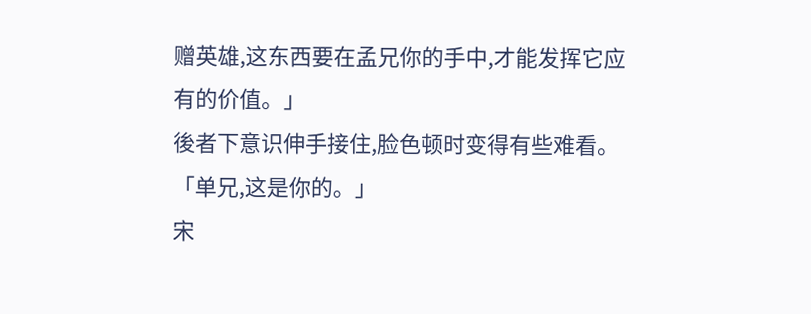赠英雄,这东西要在孟兄你的手中,才能发挥它应有的价值。」
後者下意识伸手接住,脸色顿时变得有些难看。
「单兄,这是你的。」
宋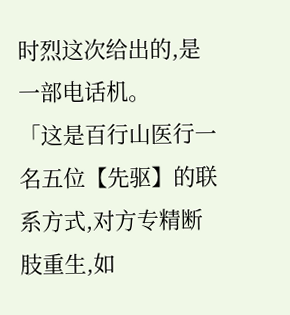时烈这次给出的,是一部电话机。
「这是百行山医行一名五位【先驱】的联系方式,对方专精断肢重生,如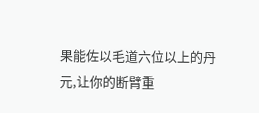果能佐以毛道六位以上的丹元,让你的断臂重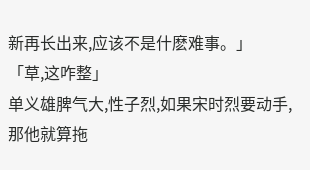新再长出来,应该不是什麽难事。」
「草,这咋整」
单义雄脾气大,性子烈,如果宋时烈要动手,那他就算拖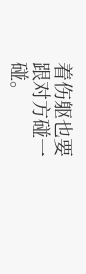着伤躯也要跟对方碰一碰。